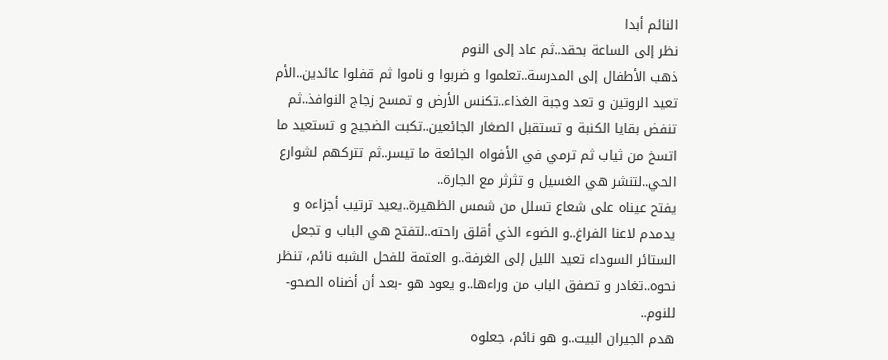النائم أبدا
نظر إلى الساعة بحقد..ثم عاد إلى النوم
ذهب الأطفال إلى المدرسة..تعلموا و ضربوا و ناموا ثم قفلوا عائدين..الأم تعيد الروتين و تعد وجبة الغذاء..تكنس الأرض و تمسح زجاج النوافذ..ثم تنفض بقايا الكنبة و تستقبل الصغار الجائعين..تكبت الضجيج و تستعيد ما اتسخ من ثياب ثم ترمي في الأفواه الجائعة ما تيسر..ثم تتركهم لشوارع الحي..لتنشر هي الغسيل و تثرثر مع الجارة..
يفتح عيناه على شعاع تسلل من شمس الظهيرة..يعيد ترتيب أجزاءه و يدمدم لاعنا الفراغ..و الضوء الذي أقلق راحته..لتفتح هي الباب و تجعل الستائر السوداء تعيد الليل إلى الغرفة..و العتمة للفحل الشبه نائم، تنظر نحوه..تغادر و تصفق الباب من وراءها..و يعود هو -بعد أن أضناه الصحو- للنوم..
هدم الجيران البيت..و هو نائم، جعلوه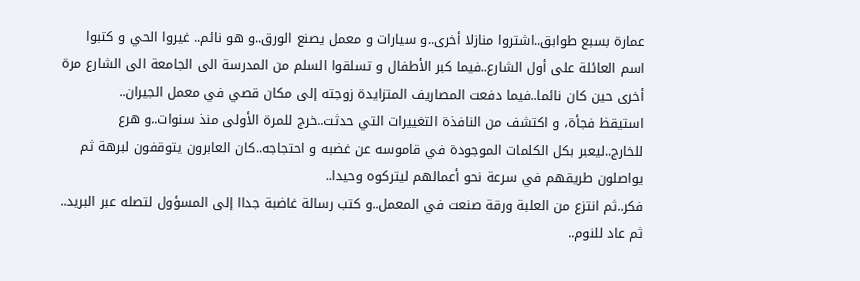عمارة بسبع طوابق..اشتروا منازلا أخرى..و سيارات و معمل يصنع الورق..و هو نائم.. غيروا الحي و كتبوا اسم العائلة على أول الشارع..فيما كبر الأطفال و تسلقوا السلم من المدرسة الى الجامعة الى الشارع مرة أخرى حين كان نائما..فيما دفعت المصاريف المتزايدة زوجته إلى مكان قصي في معمل الجيران..
استيقظ فجأة، و اكتشف من النافذة التغييرات التي حدثت..خرج للمرة الأولى منذ سنوات..و هرع للخارج..ليعبر بكل الكلمات الموجودة في قاموسه عن غضبه و احتجاجه..كان العابرون يتوقفون لبرهة ثم يواصلون طريقهم في سرعة نحو أعمالهم ليتركوه وحيدا..
فكر..ثم انتزع من العلبة ورقة صنعت في المعمل..و كتب رسالة غاضبة جداا إلى المسؤول لتصله عبر البريد..
ثم عاد للنوم..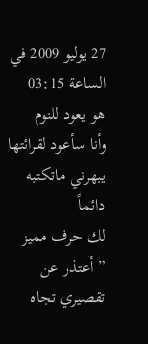27 يوليو 2009 في الساعة 03:15
هو يعود للنوم
وأنا سأعود لقرائتها
يبهرني ماتكتبه دائماً
لك حرف مميز
” أعتذر عن تقصيري تجاه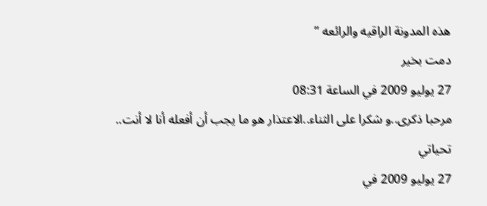هذه المدونة الراقيه والرائعه ”
دمت بخير
27 يوليو 2009 في الساعة 08:31
مرحبا ذكرى..و شكرا على الثناء..الاعتذار هو ما يجب أن أفعله أنا لا أنت..
تحياتي
27 يوليو 2009 في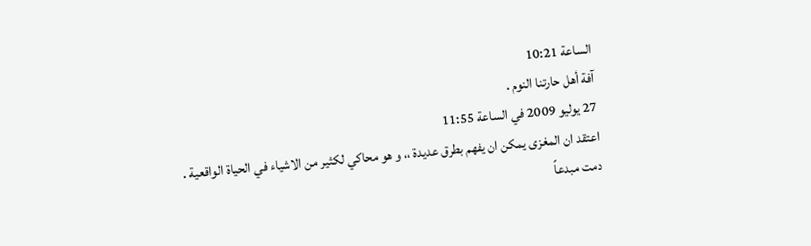الساعة 10:21
آفة أهل حارتنا النوم .
27 يوليو 2009 في الساعة 11:55
اعتقد ان المغزى يمكن ان يفهم بطرق عديدة ،، و هو محاكي لكثير من الاشياء في الحياة الواقعية .
دمت مبدعاً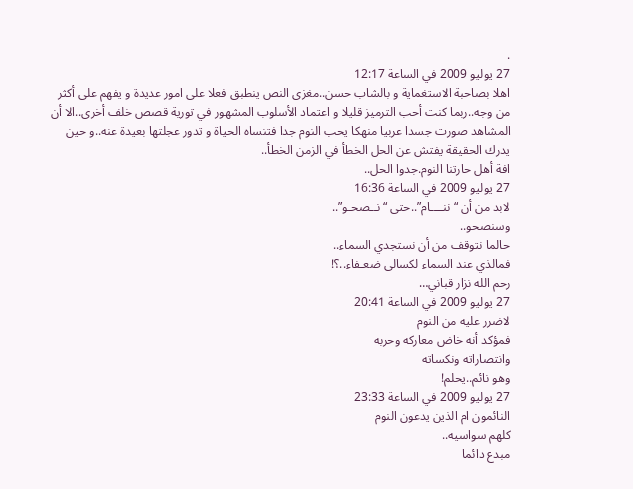.
27 يوليو 2009 في الساعة 12:17
اهلا بصاحبة الاستغماية و بالشاب حسن..مغزى النص ينطبق فعلا على امور عديدة و يفهم على أكثر من وجه..ربما كنت أحب الترميز قليلا و اعتماد الأسلوب المشهور في تورية قصص خلف أخرى..الا أن المشاهد صورت جسدا عربيا منهكا يحب النوم جدا فتنساه الحياة و تدور عجلتها بعيدة عنه..و حين يدرك الحقيقة يفتش عن الحل الخطأ في الزمن الخطأ..
افة أهل حارتنا النوم.جدوا الحل..
27 يوليو 2009 في الساعة 16:36
لابد من أن “ننــــام”..حتى “نــصحـو”..
وسنصحو..
حالما نتوقف من أن نستجدي السماء..
فمالذي عند السماء لكسالى ضعـفاء..؟!
رحم الله نزار قباني…
27 يوليو 2009 في الساعة 20:41
لاضرر عليه من النوم
فمؤكد أنه خاض معاركه وحربه
وانتصاراته ونكساته
وهو نائم..يحلم!
27 يوليو 2009 في الساعة 23:33
النائمون ام الذين يدعون النوم
كلهم سواسيه..
مبدع دائما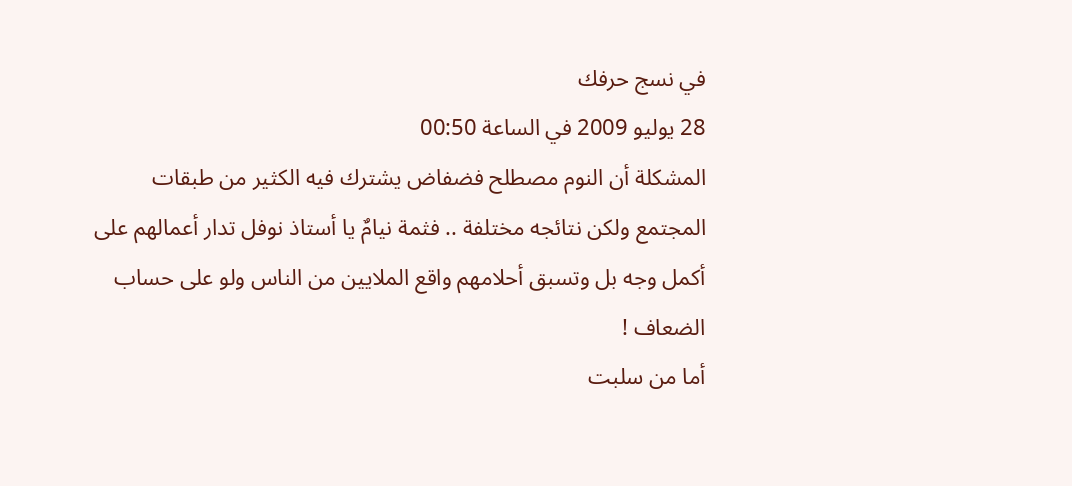في نسج حرفك
28 يوليو 2009 في الساعة 00:50
المشكلة أن النوم مصطلح فضفاض يشترك فيه الكثير من طبقات المجتمع ولكن نتائجه مختلفة .. فثمة نيامٌ يا أستاذ نوفل تدار أعمالهم على أكمل وجه بل وتسبق أحلامهم واقع الملايين من الناس ولو على حساب الضعاف !
أما من سلبت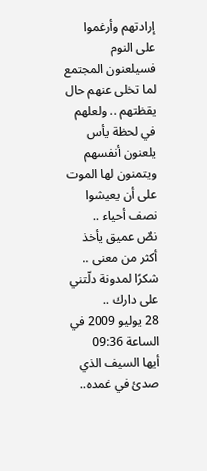إرادتهم وأرغموا على النوم فسيلعنون المجتمع لما تخلى عنهم حال يقظتهم .. ولعلهم في لحظة يأس يلعنون أنفسهم ويتمنون لها الموت على أن يعيشوا نصف أحياء ..
نصٌ عميق يأخذ أكثر من معنى ..
شكرًا لمدونة دلّتني على دارك ..
28 يوليو 2009 في الساعة 09:36
أيها السيف الذي صدئ في غمده..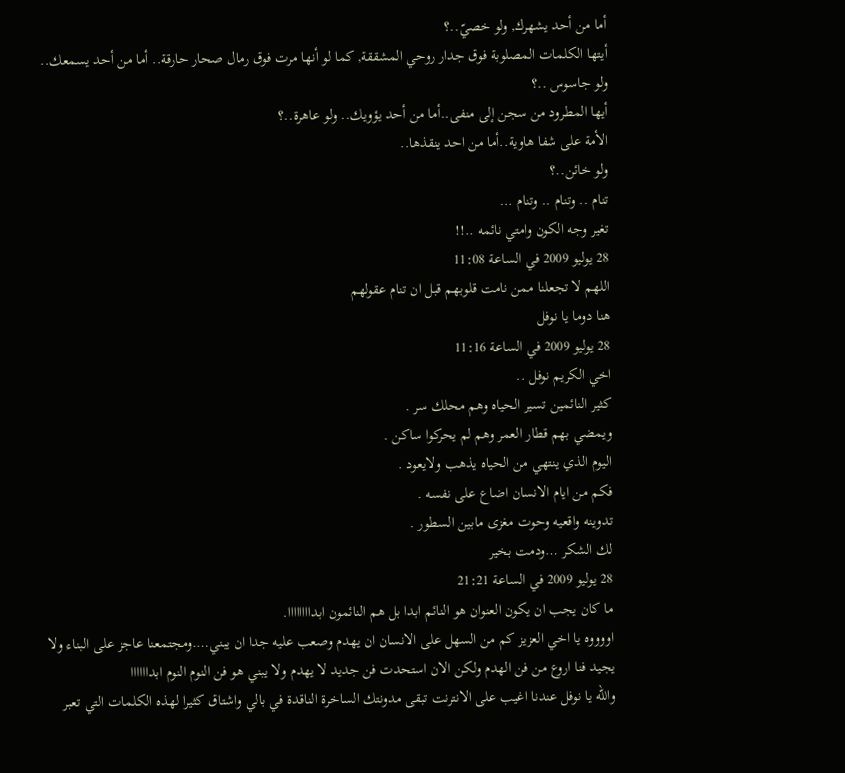أما من أحد يشهرك, ولو خصيّ..؟
أيتها الكلمات المصلوبة فوق جدار روحي المشققة, كما لو أنها مرت فوق رمال صحار حارقة.. أما من أحد يسمعك..
ولو جاسوس ..؟
أيها المطرود من سجن إلى منفى..أما من أحد يؤويك.. ولو عاهرة..؟
الأمة على شفا هاوية..أما من احد ينقذها..
ولو خائن..؟
تنام .. وتنام .. وتنام …
تغير وجه الكون وامتي نائمه ..!!
28 يوليو 2009 في الساعة 11:08
اللهم لا تجعلنا ممن نامت قلوبهم قبل ان تنام عقولهم
هنا دوما يا نوفل
28 يوليو 2009 في الساعة 11:16
اخي الكريم نوفل ..
كثير النائمين تسير الحياه وهم محلك سر .
ويمضي بهم قطار العمر وهم لم يحركوا ساكن .
اليوم الذي ينتهي من الحياه يذهب ولايعود .
فكم من ايام الانسان اضاع على نفسه .
تدوينه واقعيه وحوت مغزى مابين السطور .
لك الشكر …ودمت بخير
28 يوليو 2009 في الساعة 21:21
ما كان يجب ان يكون العنوان هو النائم ابدا بل هم النائمون ابداااااااا.
اووووه يا اخي العزيز كم من السهل على الانسان ان يهدم وصعب عليه جدا ان يبني….ومجتمعنا عاجز على البناء ولا يجيد فنا اروع من فن الهدم ولكن الان استحدت فن جديد لا يهدم ولا يبني هو فن النوم النوم ابداااااا
والله يا نوفل عندنا اغيب على الانترنت تبقى مدونتك الساخرة الناقدة في بالي واشتاق كثيرا لهذه الكلمات التي تعبر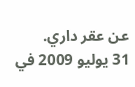عن عقر داري.
31 يوليو 2009 في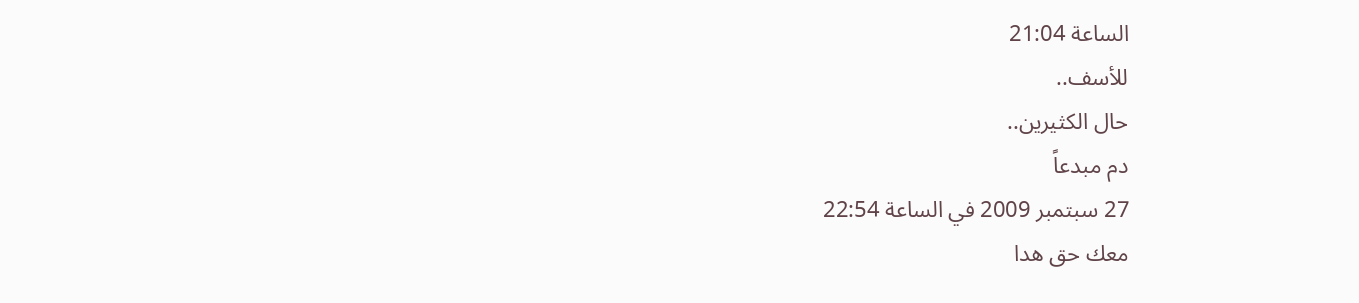الساعة 21:04
للأسف..
حال الكثيرين..
دم مبدعاً
27 سبتمبر 2009 في الساعة 22:54
معك حق هدا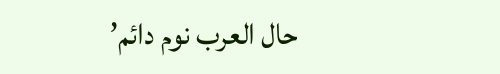حال العرب نوم دائم’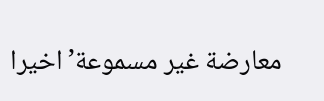معارضة غير مسموعة’اخيرا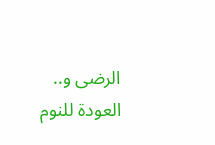الرضى و.. العودة للنوم